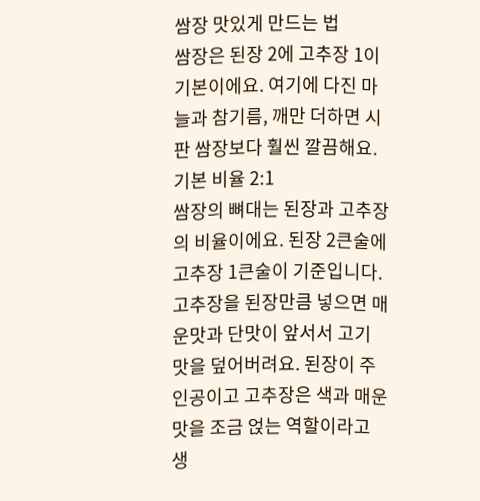쌈장 맛있게 만드는 법
쌈장은 된장 2에 고추장 1이 기본이에요. 여기에 다진 마늘과 참기름, 깨만 더하면 시판 쌈장보다 훨씬 깔끔해요.
기본 비율 2:1
쌈장의 뼈대는 된장과 고추장의 비율이에요. 된장 2큰술에 고추장 1큰술이 기준입니다. 고추장을 된장만큼 넣으면 매운맛과 단맛이 앞서서 고기 맛을 덮어버려요. 된장이 주인공이고 고추장은 색과 매운맛을 조금 얹는 역할이라고 생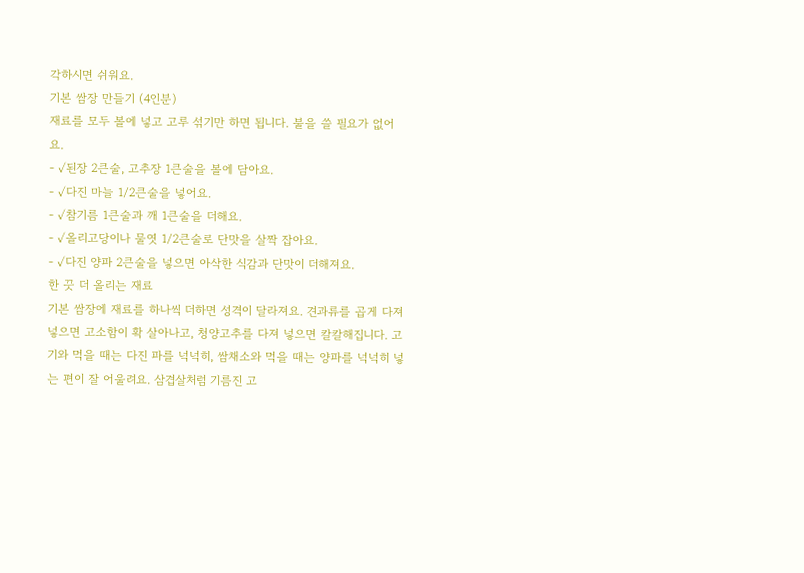각하시면 쉬워요.
기본 쌈장 만들기 (4인분)
재료를 모두 볼에 넣고 고루 섞기만 하면 됩니다. 불을 쓸 필요가 없어요.
- ✓된장 2큰술, 고추장 1큰술을 볼에 담아요.
- ✓다진 마늘 1/2큰술을 넣어요.
- ✓참기름 1큰술과 깨 1큰술을 더해요.
- ✓올리고당이나 물엿 1/2큰술로 단맛을 살짝 잡아요.
- ✓다진 양파 2큰술을 넣으면 아삭한 식감과 단맛이 더해져요.
한 끗 더 올리는 재료
기본 쌈장에 재료를 하나씩 더하면 성격이 달라져요. 견과류를 곱게 다져 넣으면 고소함이 확 살아나고, 청양고추를 다져 넣으면 칼칼해집니다. 고기와 먹을 때는 다진 파를 넉넉히, 쌈채소와 먹을 때는 양파를 넉넉히 넣는 편이 잘 어울려요. 삼겹살처럼 기름진 고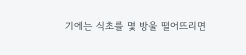기에는 식초를 몇 방울 떨어뜨리면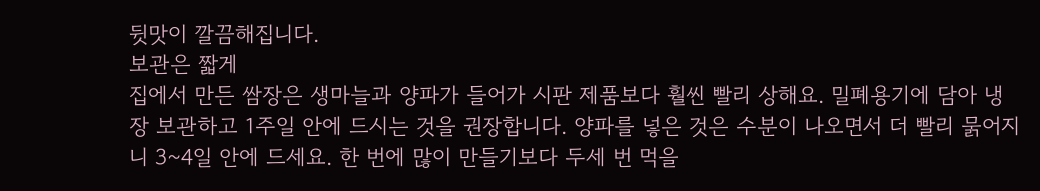뒷맛이 깔끔해집니다.
보관은 짧게
집에서 만든 쌈장은 생마늘과 양파가 들어가 시판 제품보다 훨씬 빨리 상해요. 밀폐용기에 담아 냉장 보관하고 1주일 안에 드시는 것을 권장합니다. 양파를 넣은 것은 수분이 나오면서 더 빨리 묽어지니 3~4일 안에 드세요. 한 번에 많이 만들기보다 두세 번 먹을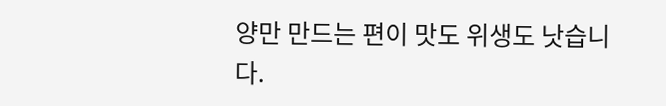양만 만드는 편이 맛도 위생도 낫습니다.